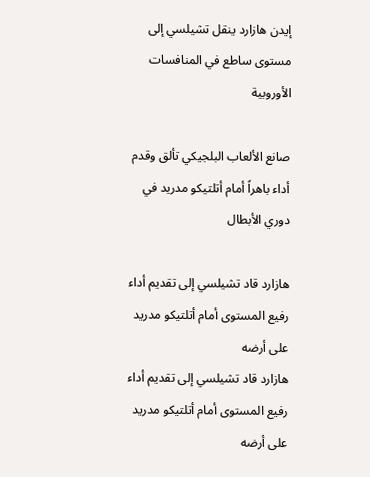إيدن هازارد ينقل تشيلسي إلى مستوى ساطع في المنافسات الأوروبية

صانع الألعاب البلجيكي تألق وقدم أداء باهراً أمام أتلتيكو مدريد في دوري الأبطال

هازارد قاد تشيلسي إلى تقديم أداء رفيع المستوى أمام أتلتيكو مدريد على أرضه
هازارد قاد تشيلسي إلى تقديم أداء رفيع المستوى أمام أتلتيكو مدريد على أرضه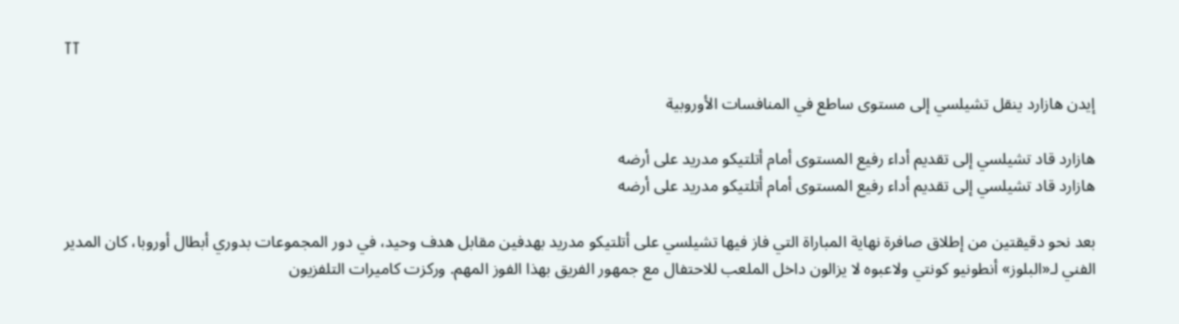TT

إيدن هازارد ينقل تشيلسي إلى مستوى ساطع في المنافسات الأوروبية

هازارد قاد تشيلسي إلى تقديم أداء رفيع المستوى أمام أتلتيكو مدريد على أرضه
هازارد قاد تشيلسي إلى تقديم أداء رفيع المستوى أمام أتلتيكو مدريد على أرضه

بعد نحو دقيقتين من إطلاق صافرة نهاية المباراة التي فاز فيها تشيلسي على أتلتيكو مدريد بهدفين مقابل هدف وحيد، في دور المجموعات بدوري أبطال أوروبا، كان المدير الفني لـ«البلوز» أنطونيو كونتي ولاعبوه لا يزالون داخل الملعب للاحتفال مع جمهور الفريق بهذا الفوز المهم. وركزت كاميرات التلفزيون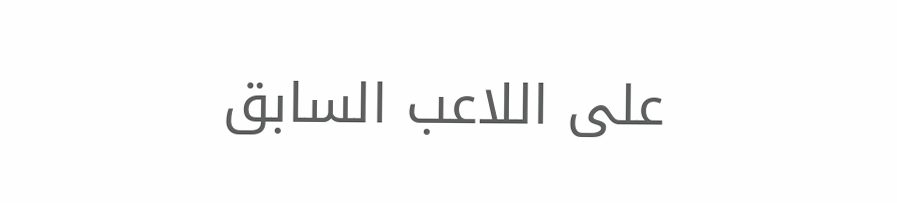على اللاعب السابق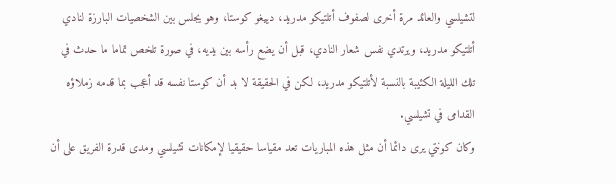لتشيلسي والعائد مرة أخرى لصفوف أتلتيكو مدريد، دييغو كوستا، وهو يجلس بين الشخصيات البارزة لنادي أتلتيكو مدريد، ويرتدي نفس شعار النادي، قبل أن يضع رأسه بين يديه، في صورة تلخص تماما ما حدث في تلك الليلة الكئيبة بالنسبة لأتلتيكو مدريد، لكن في الحقيقة لا بد أن كوستا نفسه قد أعجب بما قدمه زملاؤه القدامى في تشيلسي.
وكان كونتي يرى دائما أن مثل هذه المباريات تعد مقياسا حقيقيا لإمكانات تشيلسي ومدى قدرة الفريق على أن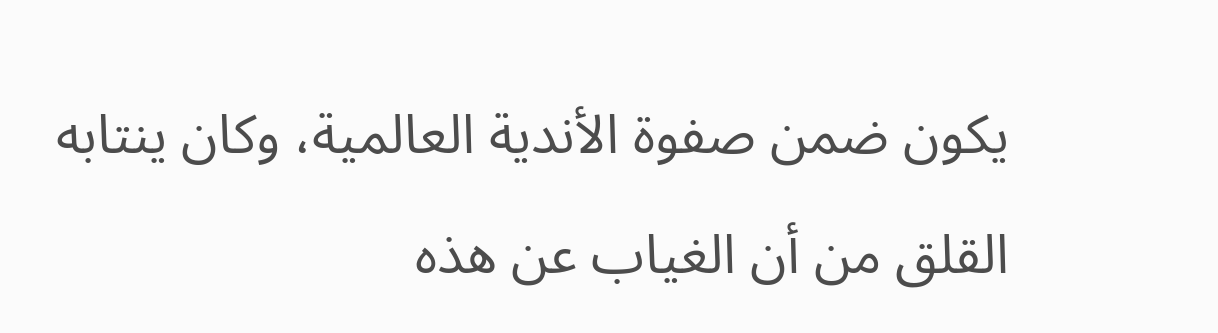يكون ضمن صفوة الأندية العالمية، وكان ينتابه القلق من أن الغياب عن هذه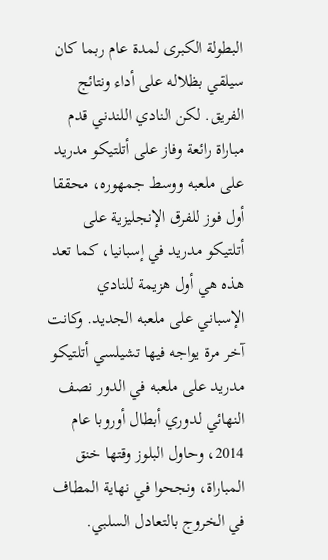البطولة الكبرى لمدة عام ربما كان سيلقي بظلاله على أداء ونتائج الفريق. لكن النادي اللندني قدم مباراة رائعة وفاز على أتلتيكو مدريد على ملعبه ووسط جمهوره، محققا أول فوز للفرق الإنجليزية على أتلتيكو مدريد في إسبانيا، كما تعد هذه هي أول هزيمة للنادي الإسباني على ملعبه الجديد. وكانت آخر مرة يواجه فيها تشيلسي أتلتيكو مدريد على ملعبه في الدور نصف النهائي لدوري أبطال أوروبا عام 2014، وحاول البلوز وقتها خنق المباراة، ونجحوا في نهاية المطاف في الخروج بالتعادل السلبي.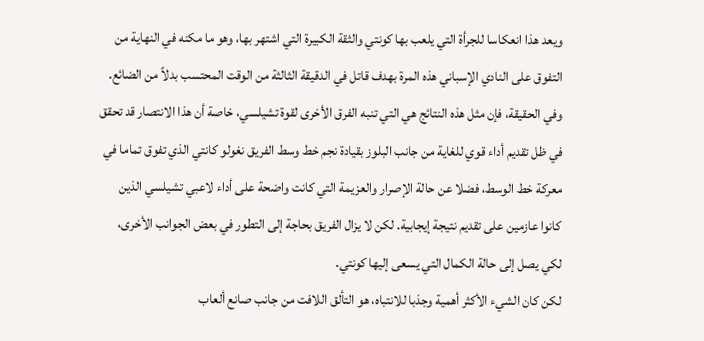ويعد هذا انعكاسا للجرأة التي يلعب بها كونتي والثقة الكبيرة التي اشتهر بها، وهو ما مكنه في النهاية من التفوق على النادي الإسباني هذه المرة بهدف قاتل في الدقيقة الثالثة من الوقت المحتسب بدلاً من الضائع. وفي الحقيقة، فإن مثل هذه النتائج هي التي تنبه الفرق الأخرى لقوة تشيلسي، خاصة أن هذا الانتصار قد تحقق في ظل تقديم أداء قوي للغاية من جانب البلوز بقيادة نجم خط وسط الفريق نغولو كانتي الذي تفوق تماما في معركة خط الوسط، فضلا عن حالة الإصرار والعزيمة التي كانت واضحة على أداء لاعبي تشيلسي الذين كانوا عازمين على تقديم نتيجة إيجابية. لكن لا يزال الفريق بحاجة إلى التطور في بعض الجوانب الأخرى، لكي يصل إلى حالة الكمال التي يسعى إليها كونتي.
لكن كان الشيء الأكثر أهمية وجذبا للانتباه، هو التألق اللافت من جانب صانع ألعاب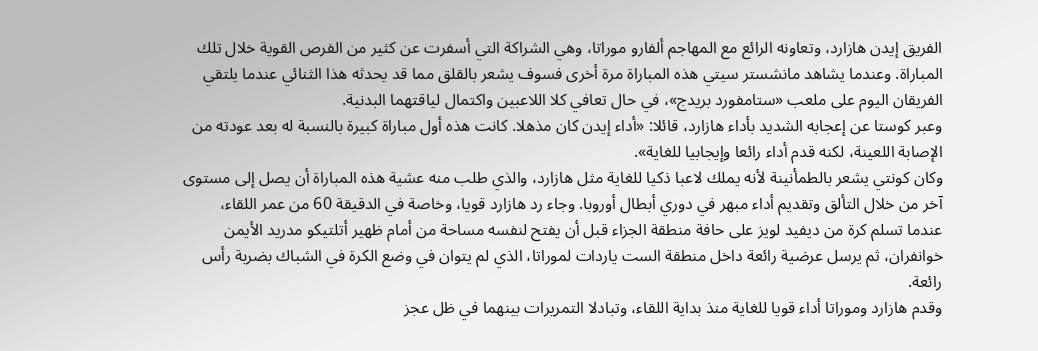الفريق إيدن هازارد، وتعاونه الرائع مع المهاجم ألفارو موراتا، وهي الشراكة التي أسفرت عن كثير من الفرص القوية خلال تلك المباراة. وعندما يشاهد مانشستر سيتي هذه المباراة مرة أخرى فسوف يشعر بالقلق مما قد يحدثه هذا الثنائي عندما يلتقي الفريقان اليوم على ملعب «ستامفورد بريدج»، في حال تعافي كلا اللاعبين واكتمال لياقتهما البدنية.
وعبر كوستا عن إعجابه الشديد بأداء هازارد، قائلا: «أداء إيدن كان مذهلا. كانت هذه أول مباراة كبيرة بالنسبة له بعد عودته من الإصابة اللعينة، لكنه قدم أداء رائعا وإيجابيا للغاية».
وكان كونتي يشعر بالطمأنينة لأنه يملك لاعبا ذكيا للغاية مثل هازارد، والذي طلب منه عشية هذه المباراة أن يصل إلى مستوى آخر من خلال التألق وتقديم أداء مبهر في دوري أبطال أوروبا. وجاء رد هازارد قويا، وخاصة في الدقيقة 60 من عمر اللقاء، عندما تسلم كرة من ديفيد لويز على حافة منطقة الجزاء قبل أن يفتح لنفسه مساحة من أمام ظهير أتلتيكو مدريد الأيمن خوانفران، ثم يرسل عرضية رائعة داخل منطقة الست ياردات لموراتا، الذي لم يتوان في وضع الكرة في الشباك بضربة رأس رائعة.
وقدم هازارد وموراتا أداء قويا للغاية منذ بداية اللقاء، وتبادلا التمريرات بينهما في ظل عجز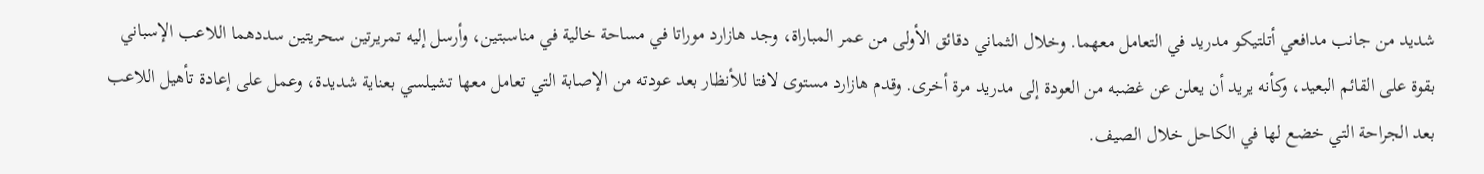شديد من جانب مدافعي أتلتيكو مدريد في التعامل معهما. وخلال الثماني دقائق الأولى من عمر المباراة، وجد هازارد موراتا في مساحة خالية في مناسبتين، وأرسل إليه تمريرتين سحريتين سددهما اللاعب الإسباني بقوة على القائم البعيد، وكأنه يريد أن يعلن عن غضبه من العودة إلى مدريد مرة أخرى. وقدم هازارد مستوى لافتا للأنظار بعد عودته من الإصابة التي تعامل معها تشيلسي بعناية شديدة، وعمل على إعادة تأهيل اللاعب بعد الجراحة التي خضع لها في الكاحل خلال الصيف.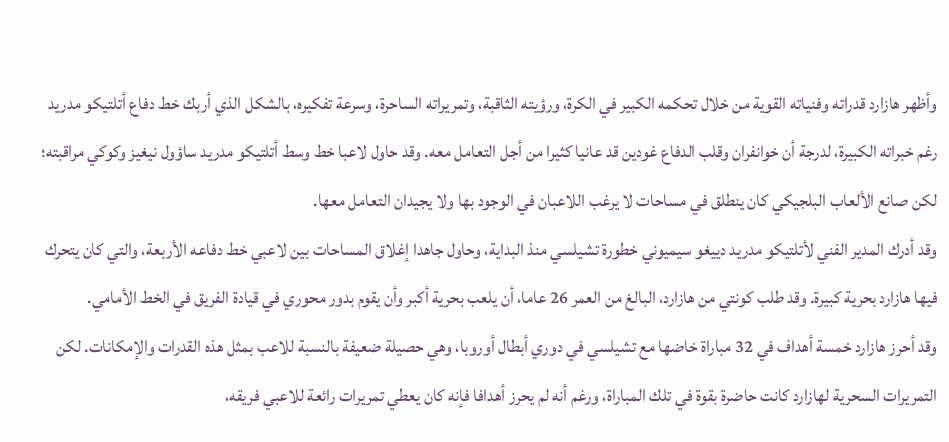وأظهر هازارد قدراته وفنياته القوية من خلال تحكمه الكبير في الكرة، ورؤيته الثاقبة، وتمريراته الساحرة، وسرعة تفكيره، بالشكل الذي أربك خط دفاع أتلتيكو مدريد رغم خبراته الكبيرة، لدرجة أن خوانفران وقلب الدفاع غودين قد عانيا كثيرا من أجل التعامل معه. وقد حاول لاعبا خط وسط أتلتيكو مدريد ساؤول نيغيز وكوكي مراقبته؛ لكن صانع الألعاب البلجيكي كان ينطلق في مساحات لا يرغب اللاعبان في الوجود بها ولا يجيدان التعامل معها.
وقد أدرك المدير الفني لأتلتيكو مدريد دييغو سيميوني خطورة تشيلسي منذ البداية، وحاول جاهدا إغلاق المساحات بين لاعبي خط دفاعه الأربعة، والتي كان يتحرك فيها هازارد بحرية كبيرة. وقد طلب كونتي من هازارد، البالغ من العمر 26 عاما، أن يلعب بحرية أكبر وأن يقوم بدور محوري في قيادة الفريق في الخط الأمامي.
وقد أحرز هازارد خمسة أهداف في 32 مباراة خاضها مع تشيلسي في دوري أبطال أوروبا، وهي حصيلة ضعيفة بالنسبة للاعب بمثل هذه القدرات والإمكانات. لكن التمريرات السحرية لهازارد كانت حاضرة بقوة في تلك المباراة، ورغم أنه لم يحرز أهدافا فإنه كان يعطي تمريرات رائعة للاعبي فريقه،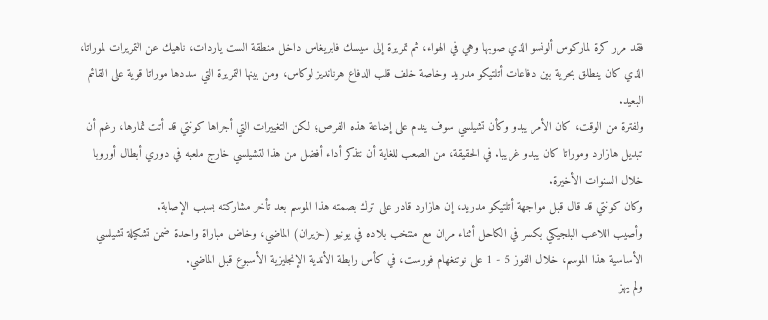فقد مرر كرة لماركوس ألونسو الذي صوبها وهي في الهواء، ثم تمريرة إلى سيسك فابريغاس داخل منطقة الست ياردات، ناهيك عن التمريرات لموراتا، الذي كان ينطلق بحرية بين دفاعات أتلتيكو مدريد وخاصة خلف قلب الدفاع هرنانديز لوكاس، ومن بينها التمريرة التي سددها موراتا قوية على القائم البعيد.
ولفترة من الوقت، كان الأمر يبدو وكأن تشيلسي سوف يندم على إضاعة هذه الفرص؛ لكن التغييرات التي أجراها كونتي قد أتت ثمارها، رغم أن تبديل هازارد وموراتا كان يبدو غريبا. في الحقيقة، من الصعب للغاية أن نتذكر أداء أفضل من هذا لتشيلسي خارج ملعبه في دوري أبطال أوروبا خلال السنوات الأخيرة.
وكان كونتي قد قال قبل مواجهة أتلتيكو مدريد، إن هازارد قادر على ترك بصمته هذا الموسم بعد تأخر مشاركته بسبب الإصابة.
وأصيب اللاعب البلجيكي بكسر في الكاحل أثناء مران مع منتخب بلاده في يونيو (حزيران) الماضي، وخاض مباراة واحدة ضمن تشكيلة تشيلسي الأساسية هذا الموسم، خلال الفوز 5 - 1 على نوتنغهام فورست، في كأس رابطة الأندية الإنجليزية الأسبوع قبل الماضي.
ولم يهز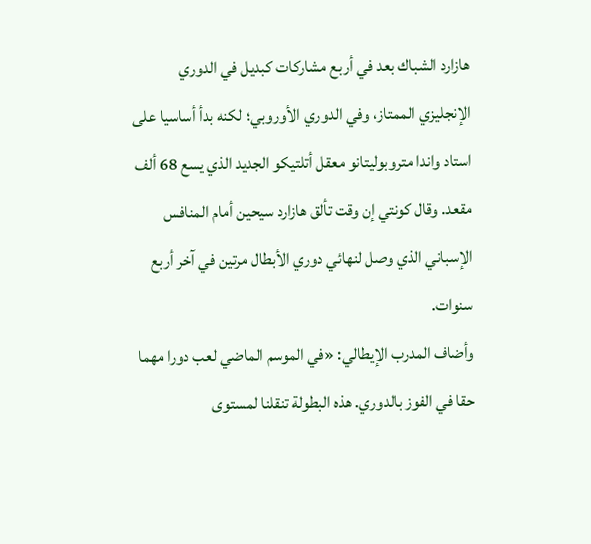هازارد الشباك بعد في أربع مشاركات كبديل في الدوري الإنجليزي الممتاز، وفي الدوري الأوروبي؛ لكنه بدأ أساسيا على استاد واندا متروبوليتانو معقل أتلتيكو الجديد الذي يسع 68 ألف مقعد. وقال كونتي إن وقت تألق هازارد سيحين أمام المنافس الإسباني الذي وصل لنهائي دوري الأبطال مرتين في آخر أربع سنوات.
وأضاف المدرب الإيطالي: «في الموسم الماضي لعب دورا مهما حقا في الفوز بالدوري. هذه البطولة تنقلنا لمستوى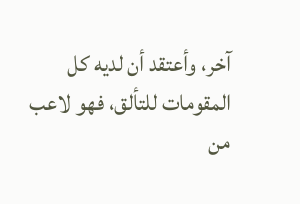آخر، وأعتقد أن لديه كل المقومات للتألق، فهو لاعب من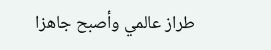طراز عالمي وأصبح جاهزا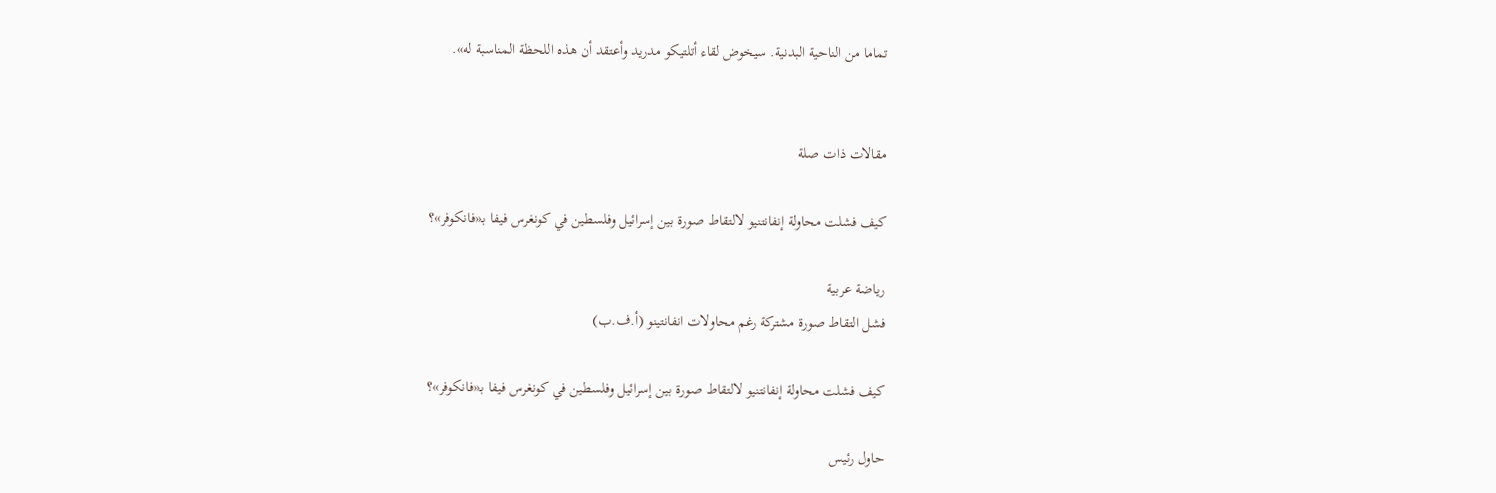تماما من الناحية البدنية. سيخوض لقاء أتلتيكو مدريد وأعتقد أن هذه اللحظة المناسبة له».


مقالات ذات صلة

كيف فشلت محاولة إنفانتنيو لالتقاط صورة بين إسرائيل وفلسطين في كونغرس فيفا بـ«فانكوفر»؟

رياضة عربية
فشل التقاط صورة مشتركة رغم محاولات انفانتينو (أ.ف.ب)

كيف فشلت محاولة إنفانتنيو لالتقاط صورة بين إسرائيل وفلسطين في كونغرس فيفا بـ«فانكوفر»؟

حاول رئيس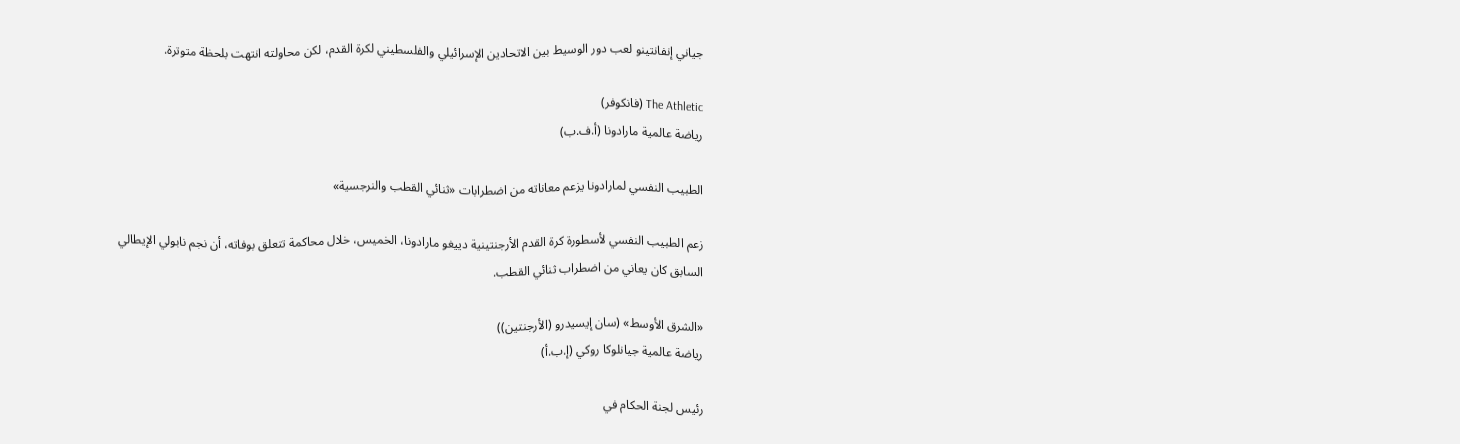جياني إنفانتينو لعب دور الوسيط بين الاتحادين الإسرائيلي والفلسطيني لكرة القدم، لكن محاولته انتهت بلحظة متوترة.

The Athletic (فانكوفر)
رياضة عالمية مارادونا (أ.ف.ب)

الطبيب النفسي لمارادونا يزعم معاناته من اضطرابات «ثنائي القطب والنرجسية»

زعم الطبيب النفسي لأسطورة كرة القدم الأرجنتينية دييغو مارادونا، الخميس، خلال محاكمة تتعلق بوفاته، أن نجم نابولي الإيطالي السابق كان يعاني من اضطراب ثنائي القطب.

«الشرق الأوسط» (سان إيسيدرو (الأرجنتين))
رياضة عالمية جيانلوكا روكي (إ.ب.أ)

رئيس لجنة الحكام في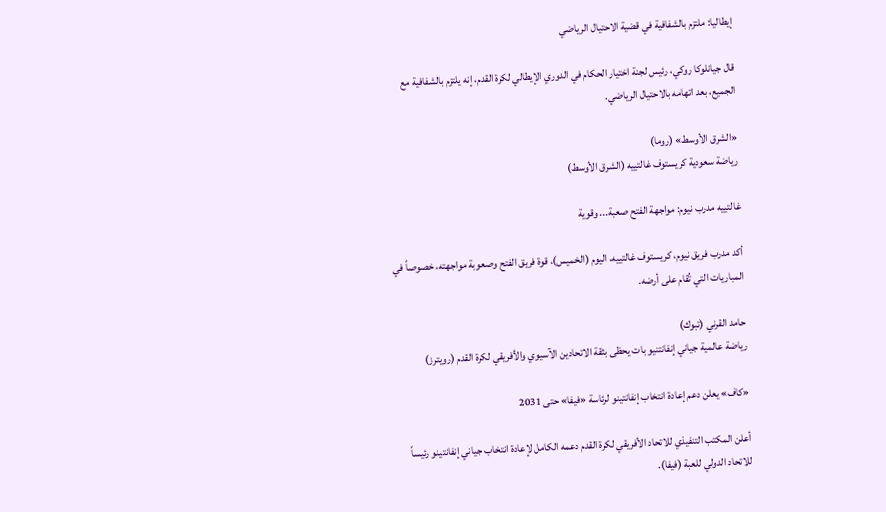إيطاليا: ملتزم بالشفافية في قضية الاحتيال الرياضي

قال جيانلوكا روكي، رئيس لجنة اختيار الحكام في الدوري الإيطالي لكرة القدم، إنه يلتزم بالشفافية مع الجميع، بعد اتهامه بالاحتيال الرياضي.

«الشرق الأوسط» (روما)
رياضة سعودية كريستوف غالتييه (الشرق الأوسط)

غالتييه مدرب نيوم: مواجهة الفتح صعبة... وقوية

أكد مدرب فريق نيوم، كريستوف غالتييه، اليوم (الخميس)، قوة فريق الفتح وصعوبة مواجهته، خصوصاً في المباريات التي تُقام على أرضه.

حامد القرني (تبوك)
رياضة عالمية جياني إنفانتنيو بات يحظى بثقة الاتحادين الآسيوي والأفريقي لكرة القدم (رويترز)

«كاف» يعلن دعم إعادة انتخاب إنفانتينو لرئاسة «فيفا» حتى 2031

أعلن المكتب التنفيذي للاتحاد الأفريقي لكرة القدم دعمه الكامل لإعادة انتخاب جياني إنفانتينو رئيساً للاتحاد الدولي للعبة (فيفا).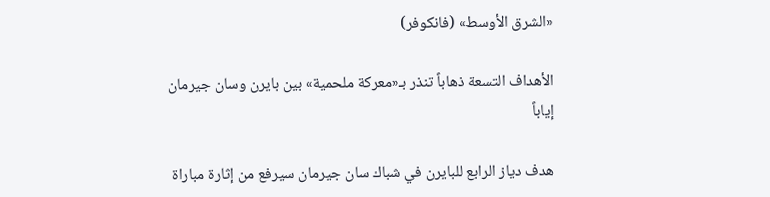«الشرق الأوسط» (فانكوفر)

الأهداف التسعة ذهاباً تنذر بـ«معركة ملحمية» بين بايرن وسان جيرمان إياباً

هدف دياز الرابع للبايرن في شباك سان جيرمان سيرفع من إثارة مباراة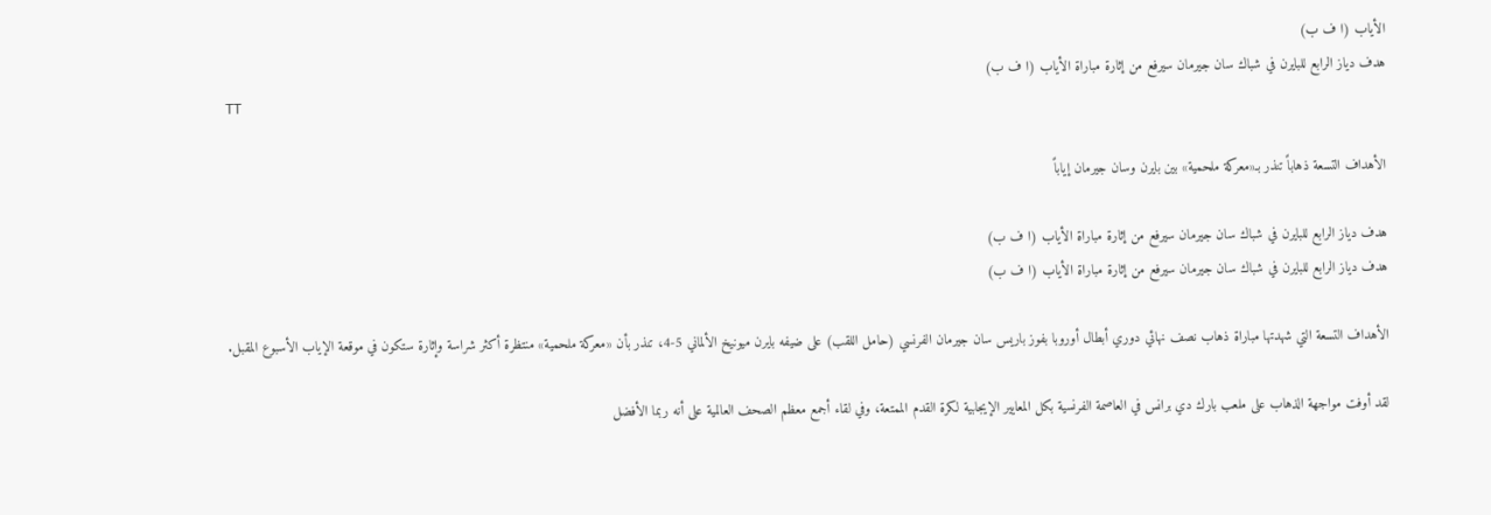الأياب (ا ف ب)
هدف دياز الرابع للبايرن في شباك سان جيرمان سيرفع من إثارة مباراة الأياب (ا ف ب)
TT

الأهداف التسعة ذهاباً تنذر بـ«معركة ملحمية» بين بايرن وسان جيرمان إياباً

هدف دياز الرابع للبايرن في شباك سان جيرمان سيرفع من إثارة مباراة الأياب (ا ف ب)
هدف دياز الرابع للبايرن في شباك سان جيرمان سيرفع من إثارة مباراة الأياب (ا ف ب)

الأهداف التسعة التي شهدتها مباراة ذهاب نصف نهائي دوري أبطال أوروبا بفوز باريس سان جيرمان الفرنسي (حامل اللقب) على ضيفه بايرن ميونيخ الألماني 5-4، تنذر بأن «معركة ملحمية» منتظرة أكثر شراسة وإثارة ستكون في موقعة الإياب الأسبوع المقبل.

لقد أوفت مواجهة الذهاب على ملعب بارك دي برانس في العاصمة الفرنسية بكل المعايير الإيجابية لكرة القدم الممتعة، وفي لقاء أجمع معظم الصحف العالمية على أنه ربما الأفضل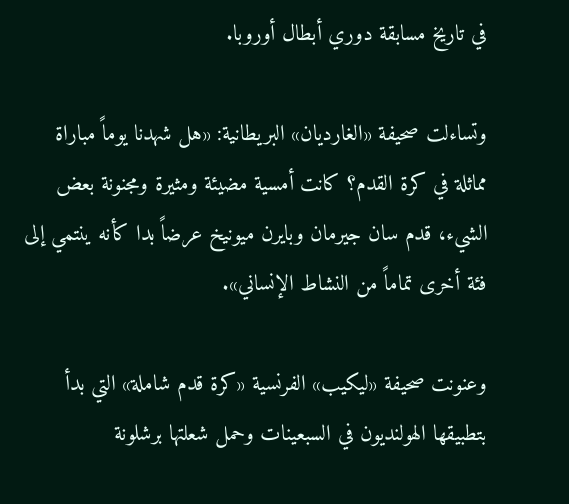في تاريخ مسابقة دوري أبطال أوروبا.

وتساءلت صحيفة «الغارديان» البريطانية: «هل شهدنا يوماً مباراة مماثلة في كرة القدم؟ كانت أمسية مضيئة ومثيرة ومجنونة بعض الشيء، قدم سان جيرمان وبايرن ميونيخ عرضاً بدا كأنه ينتمي إلى فئة أخرى تماماً من النشاط الإنساني».

وعنونت صحيفة «ليكيب» الفرنسية «كرة قدم شاملة» التي بدأ بتطبيقها الهولنديون في السبعينات وحمل شعلتها برشلونة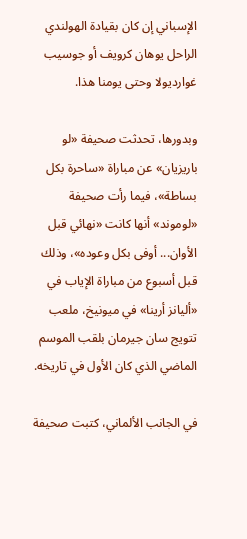الإسباني إن كان بقيادة الهولندي الراحل يوهان كرويف أو جوسيب غوارديولا وحتى يومنا هذا.

وبدورها، تحدثت صحيفة «لو باريزيان» عن مباراة «ساحرة بكل بساطة»، فيما رأت صحيفة «لوموند» أنها كانت «نهائي قبل الأوان... أوفى بكل وعوده»، وذلك قبل أسبوع من مباراة الإياب في «أليانز أرينا» في ميونيخ، ملعب تتويج سان جيرمان بلقب الموسم الماضي الذي كان الأول في تاريخه.

في الجانب الألماني، كتبت صحيفة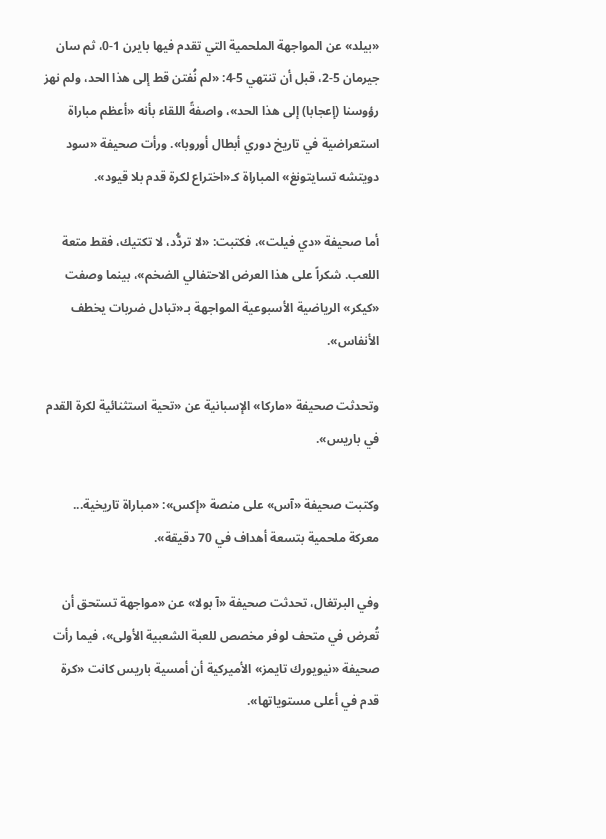«بيلد» عن المواجهة الملحمية التي تقدم فيها بايرن 1-0، ثم سان جيرمان 5-2، قبل أن تنتهي 5-4: «لم نُفتن قط إلى هذا الحد، ولم نهز رؤوسنا (إعجابا) إلى هذا الحد»، واصفةً اللقاء بأنه «أعظم مباراة استعراضية في تاريخ دوري أبطال أوروبا». ورأت صحيفة «سود دويتشه تسايتونغ» المباراة كـ«اختراع لكرة قدم بلا قيود».

أما صحيفة «دي فيلت»، فكتبت: «لا تردُّد، لا تكتيك، فقط متعة اللعب. شكراً على هذا العرض الاحتفالي الضخم»، بينما وصفت «كيكر» الرياضية الأسبوعية المواجهة بـ«تبادل ضربات يخطف الأنفاس».

وتحدثت صحيفة «ماركا» الإسبانية عن «تحية استثنائية لكرة القدم في باريس».

وكتبت صحيفة «آس» على منصة «إكس»: «مباراة تاريخية... معركة ملحمية بتسعة أهداف في 70 دقيقة».

وفي البرتغال، تحدثت صحيفة «آ بولا» عن «مواجهة تستحق أن تُعرض في متحف لوفر مخصص للعبة الشعبية الأولى»، فيما رأت صحيفة «نيويورك تايمز» الأميركية أن أمسية باريس كانت «كرة قدم في أعلى مستوياتها».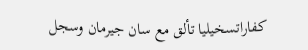كفاراتسخيليا تألق مع سان جيرمان وسجل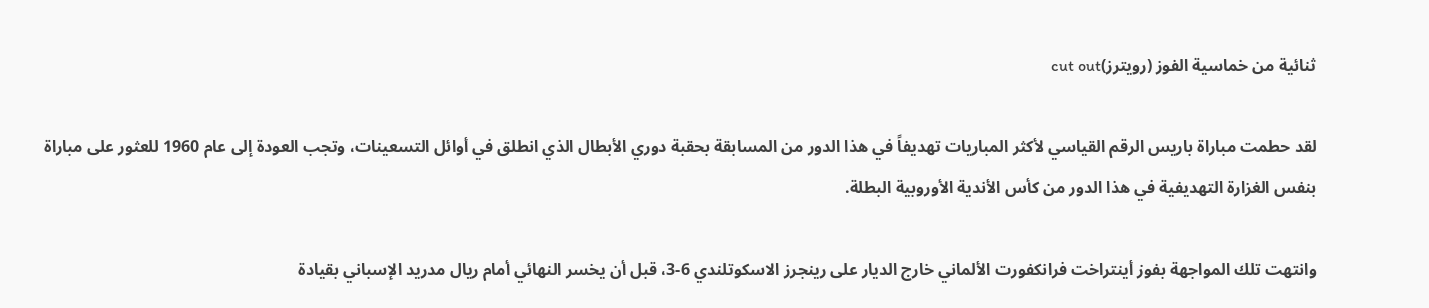ثنائية من خماسية الفوز (رويترز)cut out

لقد حطمت مباراة باريس الرقم القياسي لأكثر المباريات تهديفاً في هذا الدور من المسابقة بحقبة دوري الأبطال الذي انطلق في أوائل التسعينات، وتجب العودة إلى عام 1960 للعثور على مباراة بنفس الغزارة التهديفية في هذا الدور من كأس الأندية الأوروبية البطلة.

وانتهت تلك المواجهة بفوز أينتراخت فرانكفورت الألماني خارج الديار على رينجرز الاسكوتلندي 6-3، قبل أن يخسر النهائي أمام ريال مدريد الإسباني بقيادة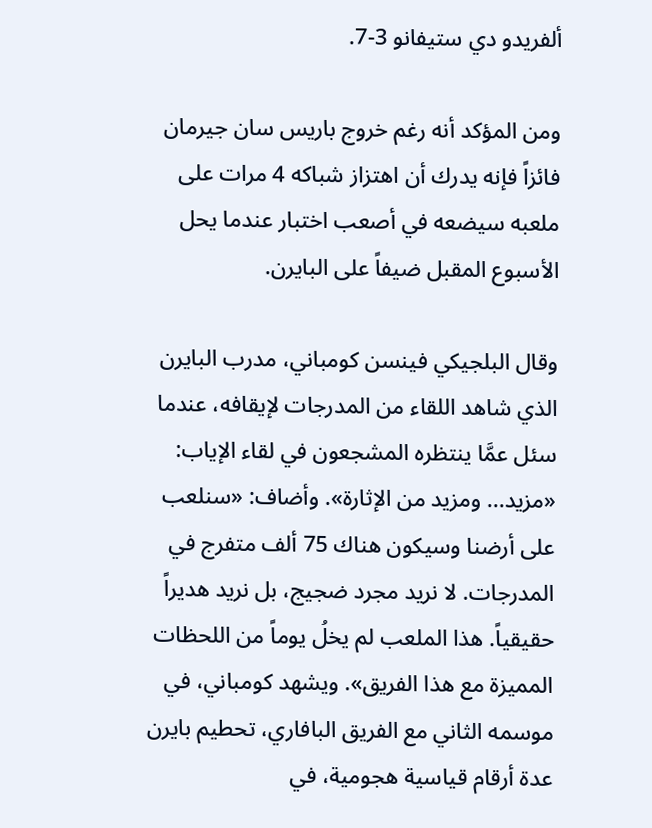ألفريدو دي ستيفانو 3-7.

ومن المؤكد أنه رغم خروج باريس سان جيرمان فائزاً فإنه يدرك أن اهتزاز شباكه 4 مرات على ملعبه سيضعه في أصعب اختبار عندما يحل الأسبوع المقبل ضيفاً على البايرن.

وقال البلجيكي فينسن كومباني، مدرب البايرن الذي شاهد اللقاء من المدرجات لإيقافه، عندما سئل عمَّا ينتظره المشجعون في لقاء الإياب: «مزيد... ومزيد من الإثارة». وأضاف: «سنلعب على أرضنا وسيكون هناك 75 ألف متفرج في المدرجات. لا نريد مجرد ضجيج، بل نريد هديراً حقيقياً. هذا الملعب لم يخلُ يوماً من اللحظات المميزة مع هذا الفريق». ويشهد كومباني، في موسمه الثاني مع الفريق البافاري، تحطيم بايرن عدة أرقام قياسية هجومية، في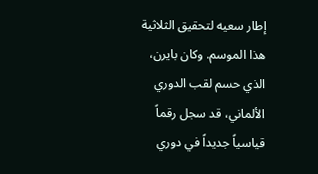إطار سعيه لتحقيق الثلاثية هذا الموسم. وكان بايرن، الذي حسم لقب الدوري الألماني، قد سجل رقماً قياسياً جديداً في دوري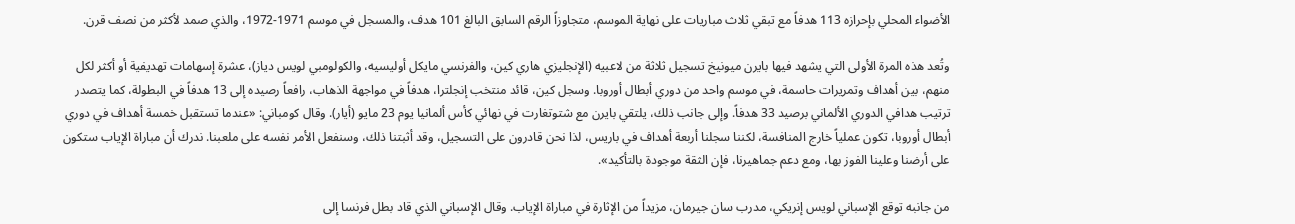الأضواء المحلي بإحرازه 113 هدفاً مع تبقي ثلاث مباريات على نهاية الموسم، متجاوزاً الرقم السابق البالغ 101 هدف، والمسجل في موسم 1971-1972، والذي صمد لأكثر من نصف قرن.

وتُعد هذه المرة الأولى التي يشهد فيها بايرن ميونيخ تسجيل ثلاثة من لاعبيه (الإنجليزي هاري كين، والفرنسي مايكل أوليسيه، والكولومبي لويس دياز)، عشرة إسهامات تهديفية أو أكثر لكل منهم، بين أهداف وتمريرات حاسمة، في موسم واحد من دوري أبطال أوروبا. وسجل كين، قائد منتخب إنجلترا، هدفاً في مواجهة الذهاب، رافعاً رصيده إلى 13 هدفاً في البطولة، كما يتصدر ترتيب هدافي الدوري الألماني برصيد 33 هدفاً. وإلى جانب ذلك، يلتقي بايرن مع شتوتغارت في نهائي كأس ألمانيا يوم 23 مايو (أيار). وقال كومباني: «عندما تستقبل خمسة أهداف في دوري أبطال أوروبا، تكون عملياً خارج المنافسة، لكننا سجلنا أربعة أهداف في باريس، لذا نحن قادرون على التسجيل، وقد أثبتنا ذلك، وسنفعل الأمر نفسه على ملعبنا. ندرك أن مباراة الإياب ستكون على أرضنا وعلينا الفوز بها، ومع دعم جماهيرنا، فإن الثقة موجودة بالتأكيد».

من جانبه توقع الإسباني لويس إنريكي، مدرب سان جيرمان، مزيداً من الإثارة في مباراة الإياب. وقال الإسباني الذي قاد بطل فرنسا إلى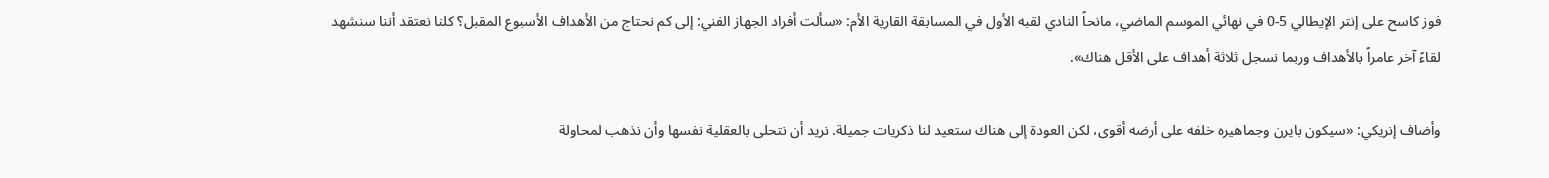فوز كاسح على إنتر الإيطالي 5-0 في نهائي الموسم الماضي، مانحاً النادي لقبه الأول في المسابقة القارية الأم: «سألت أفراد الجهاز الفني: إلى كم نحتاج من الأهداف الأسبوع المقبل؟ كلنا نعتقد أننا سنشهد لقاءً آخر عامراً بالأهداف وربما نسجل ثلاثة أهداف على الأقل هناك».

وأضاف إنريكي: «سيكون بايرن وجماهيره خلفه على أرضه أقوى، لكن العودة إلى هناك ستعيد لنا ذكريات جميلة. نريد أن نتحلى بالعقلية نفسها وأن نذهب لمحاولة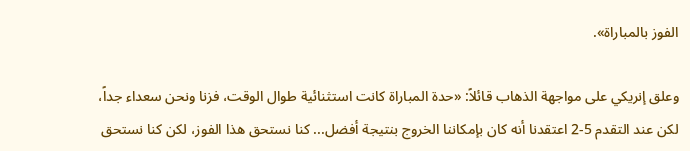الفوز بالمباراة».

وعلق إنريكي على مواجهة الذهاب قائلاً: «حدة المباراة كانت استثنائية طوال الوقت، فزنا ونحن سعداء جداً، لكن عند التقدم 5-2 اعتقدنا أنه كان بإمكاننا الخروج بنتيجة أفضل... كنا نستحق هذا الفوز، لكن كنا نستحق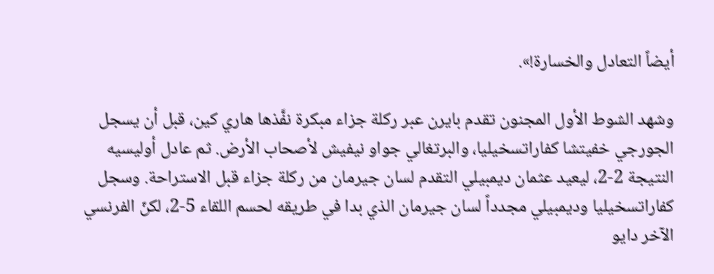أيضاً التعادل والخسارة!».

وشهد الشوط الأول المجنون تقدم بايرن عبر ركلة جزاء مبكرة نفَّذها هاري كين، قبل أن يسجل الجورجي خفيتشا كفاراتسخيليا، والبرتغالي جواو نيفيش لأصحاب الأرض. ثم عادل أوليسيه النتيجة 2-2، ليعيد عثمان ديمبيلي التقدم لسان جيرمان من ركلة جزاء قبل الاستراحة. وسجل كفاراتسخيليا وديمبيلي مجدداً لسان جيرمان الذي بدا في طريقه لحسم اللقاء 5-2، لكنّ الفرنسي الآخر دايو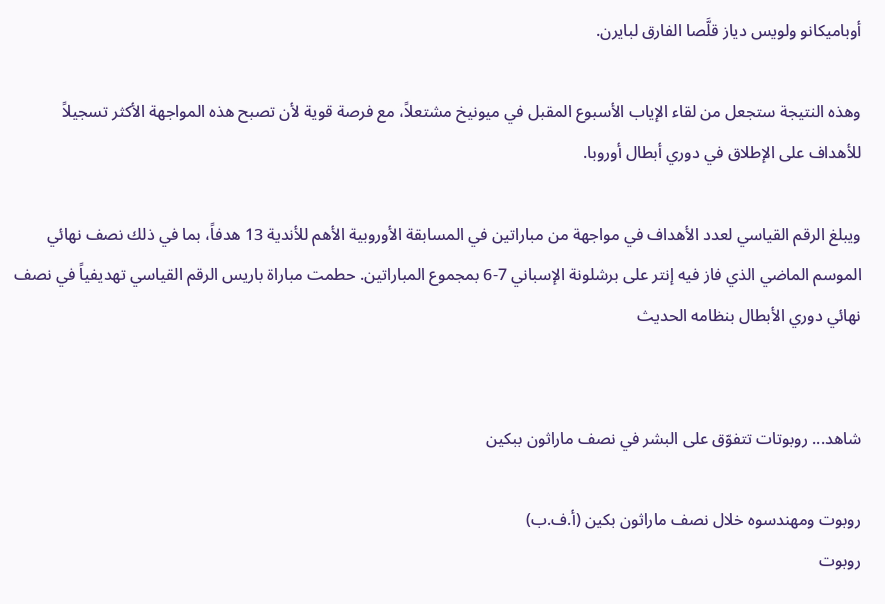أوباميكانو ولويس دياز قلَّصا الفارق لبايرن.

وهذه النتيجة ستجعل من لقاء الإياب الأسبوع المقبل في ميونيخ مشتعلاً، مع فرصة قوية لأن تصبح هذه المواجهة الأكثر تسجيلاً للأهداف على الإطلاق في دوري أبطال أوروبا.

ويبلغ الرقم القياسي لعدد الأهداف في مواجهة من مباراتين في المسابقة الأوروبية الأهم للأندية 13 هدفاً، بما في ذلك نصف نهائي الموسم الماضي الذي فاز فيه إنتر على برشلونة الإسباني 7-6 بمجموع المباراتين. حطمت مباراة باريس الرقم القياسي تهديفياً في نصف نهائي دوري الأبطال بنظامه الحديث


شاهد... روبوتات تتفوّق على البشر في نصف ماراثون ببكين

روبوت ومهندسوه خلال نصف ماراثون بكين (أ.ف.ب)
روبوت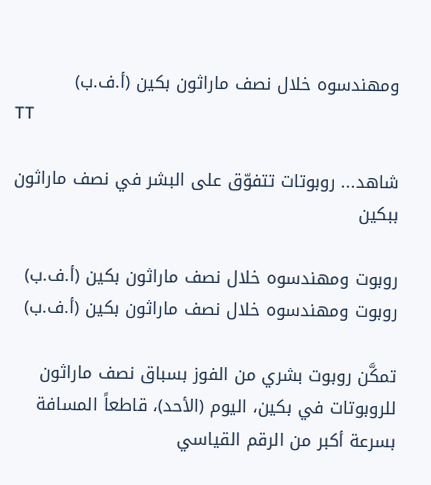ومهندسوه خلال نصف ماراثون بكين (أ.ف.ب)
TT

شاهد... روبوتات تتفوّق على البشر في نصف ماراثون ببكين

روبوت ومهندسوه خلال نصف ماراثون بكين (أ.ف.ب)
روبوت ومهندسوه خلال نصف ماراثون بكين (أ.ف.ب)

تمكَّن روبوت بشري من الفوز بسباق نصف ماراثون للروبوتات في بكين، اليوم (الأحد)، قاطعاً المسافة بسرعة أكبر من الرقم القياسي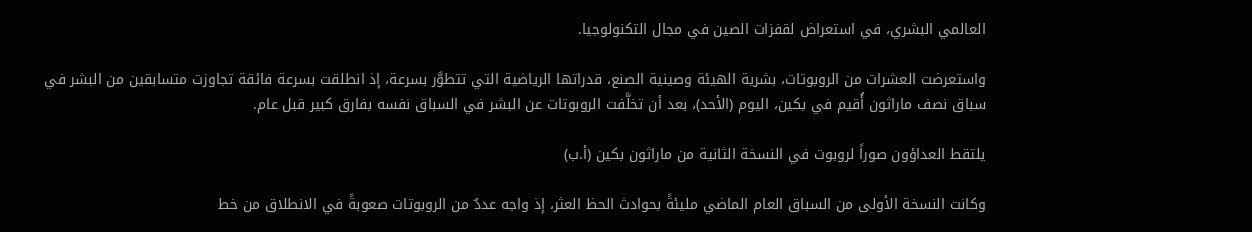العالمي البشري، في استعراض لقفزات الصين في مجال التكنولوجيا.

واستعرضت العشرات ‌من الروبوتات، بشرية الهيئة وصينية الصنع، قدراتها الرياضية التي تتطوَّر بسرعة، إذ انطلقت بسرعة فائقة تجاوزت متسابقين من البشر في سباق نصف ماراثون أُقيم في بكين، اليوم (الأحد)، بعد أن تخلَّفت الروبوتات عن البشر في السباق نفسه بفارق كبير قبل عام.

يلتقط العداؤون صوراً لروبوت في النسخة الثانية من ماراثون بكين (أ.ب)

وكانت النسخة الأولى من السباق العام الماضي مليئةً بحوادث الحظ العثر، إذ واجه عددٌ من الروبوتات صعوبةً في الانطلاق من خط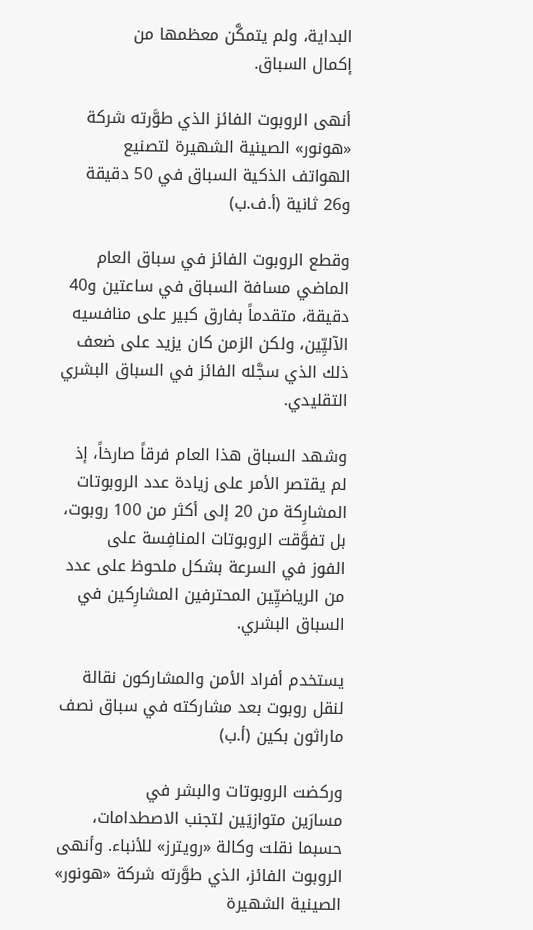البداية، ولم يتمكَّن معظمها ‌من إكمال ‌السباق.

أنهى الروبوت الفائز الذي طوَّرته شركة «هونور» الصينية الشهيرة لتصنيع الهواتف الذكية السباق في 50 دقيقة و26 ثانية (أ.ف.ب)

وقطع الروبوت الفائز في سباق ‌العام الماضي مسافة السباق في ساعتين و40 دقيقة، متقدماً بفارق كبير على منافسيه الآليِّين، ولكن الزمن كان يزيد على ضعف ذلك الذي سجَّله الفائز في السباق البشري التقليدي.

وشهد السباق هذا العام فرقاً صارخاً، إذ لم يقتصر الأمر على زيادة عدد الروبوتات المشارِكة من 20 إلى أكثر من 100 روبوت، بل تفوَّقت الروبوتات ‌المنافِسة على الفوز ‌في السرعة بشكل ملحوظ على عدد من الرياضيِّين المحترفين المشارِكين ‌في السباق البشري.

يستخدم أفراد الأمن والمشاركون نقالة لنقل روبوت بعد مشاركته في سباق نصف ماراثون بكين (أ.ب)

وركضت الروبوتات والبشر في مسارَين ‌متوازيَين لتجنب الاصطدامات، حسبما نقلت وكالة «رويترز» للأنباء. وأنهى الروبوت الفائز، الذي طوَّرته شركة «هونور» الصينية الشهيرة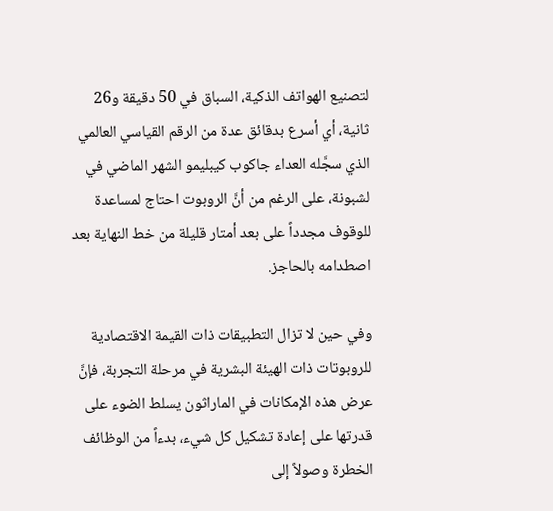لتصنيع الهواتف الذكية، السباق في 50 دقيقة و26 ثانية، أي أسرع بدقائق عدة من الرقم ‌القياسي العالمي الذي سجَّله العداء جاكوب كيبليمو الشهر الماضي في لشبونة، على الرغم من أنَّ الروبوت احتاج لمساعدة للوقوف مجدداً على بعد أمتار قليلة من خط النهاية بعد اصطدامه بالحاجز.

وفي حين لا تزال التطبيقات ذات القيمة الاقتصادية للروبوتات ذات الهيئة البشرية في مرحلة التجربة، فإنَّ عرض هذه الإمكانات في الماراثون يسلط الضوء على قدرتها على إعادة تشكيل كل شيء، بدءاً من الوظائف الخطرة وصولاً إلى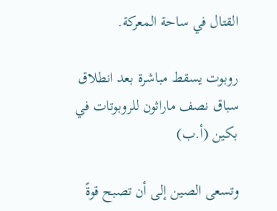القتال في ساحة المعركة.

روبوت يسقط مباشرة بعد انطلاق سباق نصف ماراثون للروبوتات في بكين (أ.ب)

وتسعى الصين إلى أن تصبح قوةً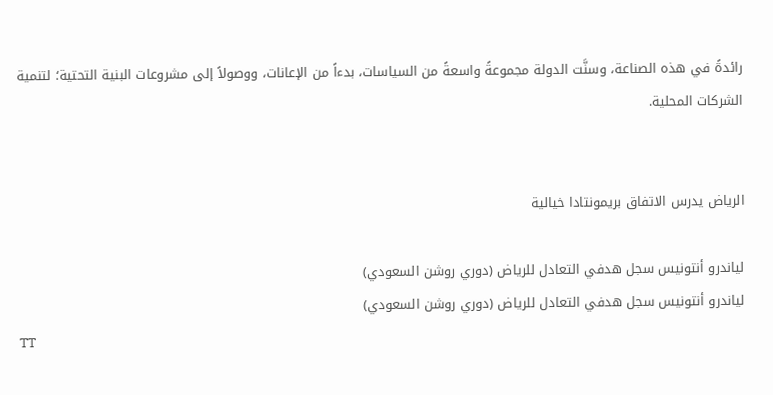رائدةً في هذه الصناعة، وسنَّت الدولة مجموعةً واسعةً من السياسات، بدءاً من الإعانات، ووصولاً إلى مشروعات البنية التحتية؛ لتنمية الشركات المحلية.


الرياض يدرس الاتفاق بريمونتادا خيالية

لياندرو أنتونيس سجل هدفي التعادل للرياض (دوري روشن السعودي)
لياندرو أنتونيس سجل هدفي التعادل للرياض (دوري روشن السعودي)
TT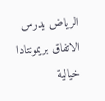الرياض يدرس الاتفاق بريمونتادا خيالية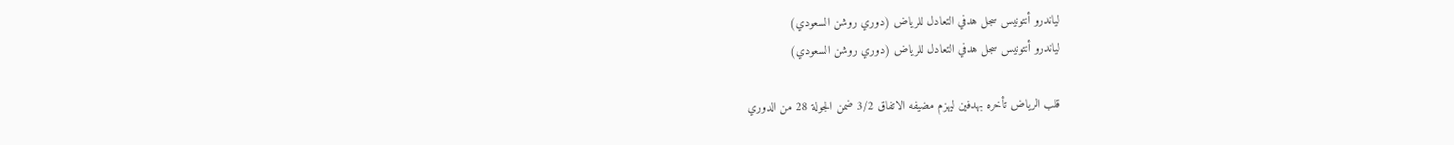لياندرو أنتونيس سجل هدفي التعادل للرياض (دوري روشن السعودي)
لياندرو أنتونيس سجل هدفي التعادل للرياض (دوري روشن السعودي)

قلب الرياض تأخره بهدفين ليهزم مضيفه الاتفاق 3/2 ضمن الجولة 28 من الدوري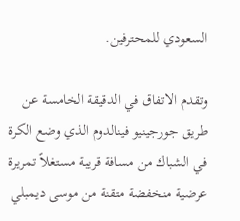السعودي للمحترفين.

وتقدم الاتفاق في الدقيقة الخامسة عن طريق جورجينيو فينالدوم الذي وضع الكرة في الشباك من مسافة قريبة مستغلاً تمريرة عرضية منخفضة متقنة من موسى ديمبلي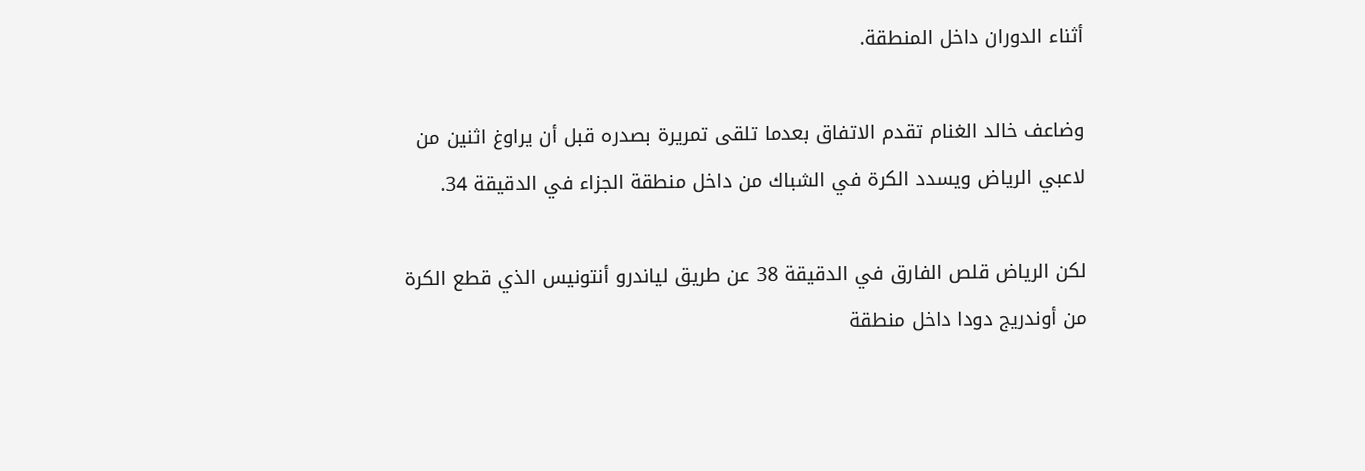أثناء الدوران داخل المنطقة.

وضاعف خالد الغنام تقدم الاتفاق بعدما تلقى تمريرة بصدره قبل أن يراوغ اثنين من لاعبي الرياض ويسدد الكرة في الشباك من داخل منطقة الجزاء في الدقيقة 34.

لكن الرياض قلص الفارق في الدقيقة 38 عن طريق لياندرو أنتونيس الذي قطع الكرة من أوندريج دودا داخل منطقة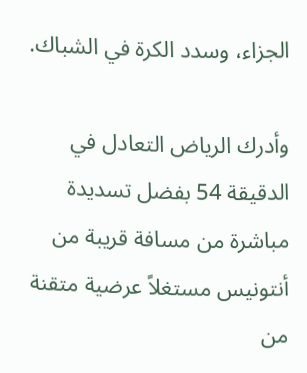الجزاء، وسدد الكرة في الشباك.

وأدرك الرياض التعادل في الدقيقة 54 بفضل تسديدة مباشرة من مسافة قريبة من أنتونيس مستغلاً عرضية متقنة من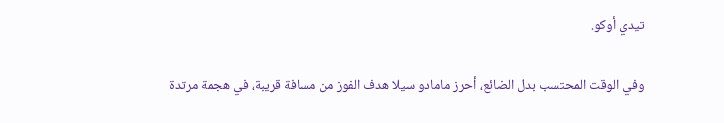تيدي أوكو.

وفي الوقت المحتسب بدل الضائع، أحرز مامادو سيلا هدف الفوز من مسافة قريبة، في هجمة مرتدة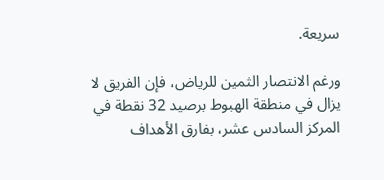سريعة.

ورغم الانتصار الثمين للرياض، فإن الفريق لا يزال في منطقة الهبوط برصيد 32 نقطة في المركز السادس عشر، بفارق الأهداف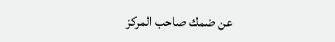عن ضمك صاحب المركز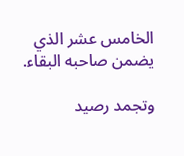الخامس عشر الذي يضمن صاحبه البقاء.

وتجمد رصيد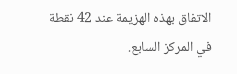الاتفاق بهذه الهزيمة عند 42 نقطة في المركز السابع.